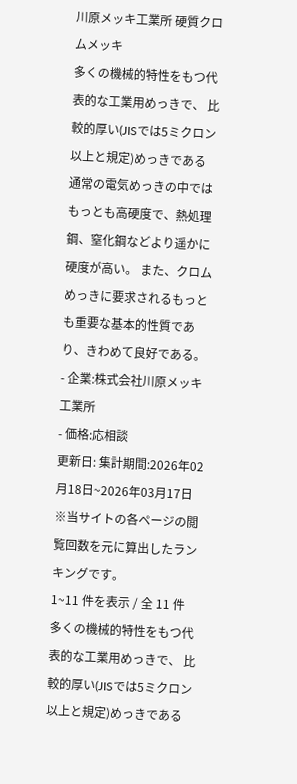川原メッキ工業所 硬質クロムメッキ
多くの機械的特性をもつ代表的な工業用めっきで、 比較的厚い(JISでは5ミクロン 以上と規定)めっきである
通常の電気めっきの中ではもっとも高硬度で、熱処理鋼、窒化鋼などより遥かに硬度が高い。 また、クロムめっきに要求されるもっとも重要な基本的性質であり、きわめて良好である。
- 企業:株式会社川原メッキ工業所
- 価格:応相談
更新日: 集計期間:2026年02月18日~2026年03月17日
※当サイトの各ページの閲覧回数を元に算出したランキングです。
1~11 件を表示 / 全 11 件
多くの機械的特性をもつ代表的な工業用めっきで、 比較的厚い(JISでは5ミクロン 以上と規定)めっきである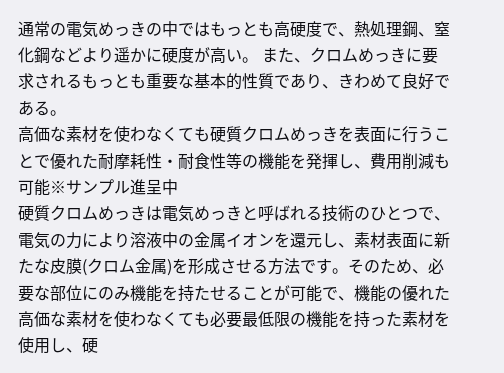通常の電気めっきの中ではもっとも高硬度で、熱処理鋼、窒化鋼などより遥かに硬度が高い。 また、クロムめっきに要求されるもっとも重要な基本的性質であり、きわめて良好である。
高価な素材を使わなくても硬質クロムめっきを表面に行うことで優れた耐摩耗性・耐食性等の機能を発揮し、費用削減も可能※サンプル進呈中
硬質クロムめっきは電気めっきと呼ばれる技術のひとつで、電気の力により溶液中の金属イオンを還元し、素材表面に新たな皮膜(クロム金属)を形成させる方法です。そのため、必要な部位にのみ機能を持たせることが可能で、機能の優れた高価な素材を使わなくても必要最低限の機能を持った素材を使用し、硬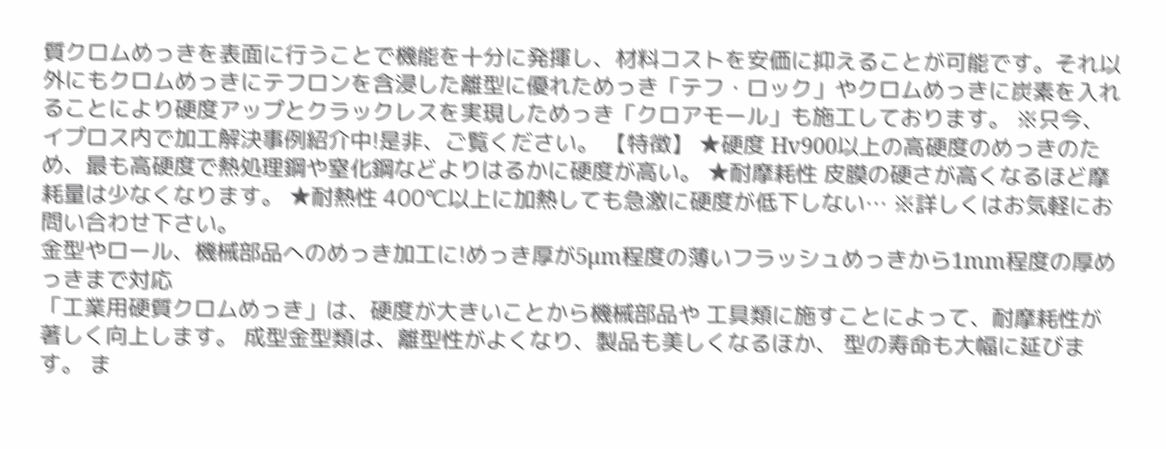質クロムめっきを表面に行うことで機能を十分に発揮し、材料コストを安価に抑えることが可能です。それ以外にもクロムめっきにテフロンを含浸した離型に優れためっき「テフ・ロック」やクロムめっきに炭素を入れることにより硬度アップとクラックレスを実現しためっき「クロアモール」も施工しております。 ※只今、イプロス内で加工解決事例紹介中!是非、ご覧ください。 【特徴】 ★硬度 Hv900以上の高硬度のめっきのため、最も高硬度で熱処理鋼や窒化鋼などよりはるかに硬度が高い。 ★耐摩耗性 皮膜の硬さが高くなるほど摩耗量は少なくなります。 ★耐熱性 400℃以上に加熱しても急激に硬度が低下しない… ※詳しくはお気軽にお問い合わせ下さい。
金型やロール、機械部品へのめっき加工に!めっき厚が5μm程度の薄いフラッシュめっきから1mm程度の厚めっきまで対応
「工業用硬質クロムめっき」は、硬度が大きいことから機械部品や 工具類に施すことによって、耐摩耗性が著しく向上します。 成型金型類は、離型性がよくなり、製品も美しくなるほか、 型の寿命も大幅に延びます。 ま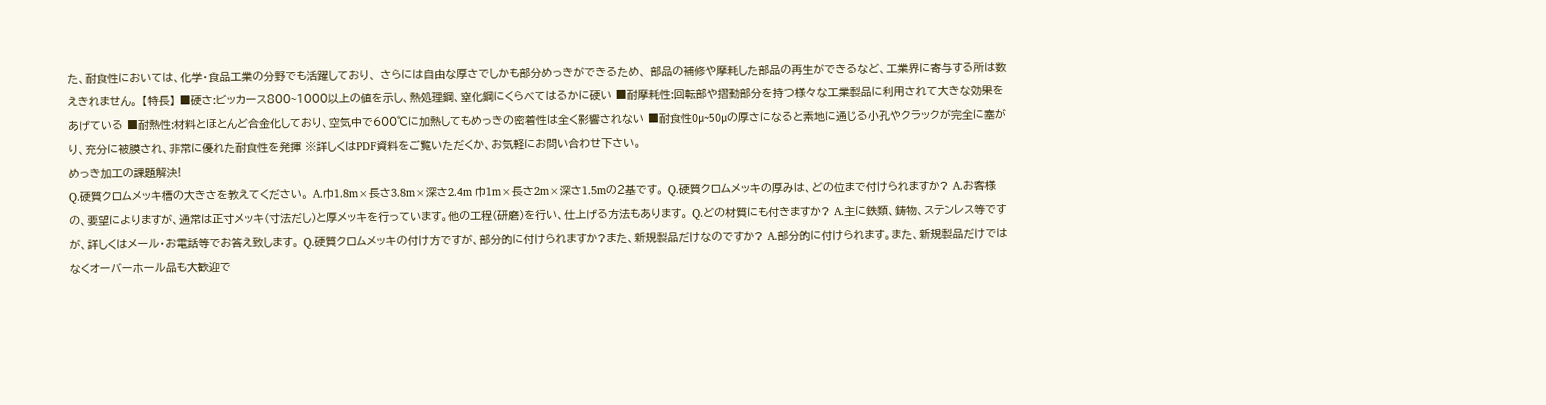た、耐食性においては、化学・食品工業の分野でも活躍しており、 さらには自由な厚さでしかも部分めっきができるため、 部品の補修や摩耗した部品の再生ができるなど、工業界に寄与する所は数えきれません。 【特長】 ■硬さ:ビッカース800~1000以上の値を示し、熱処理鋼、窒化鋼にくらべてはるかに硬い ■耐摩耗性:回転部や摺動部分を持つ様々な工業製品に利用されて大きな効果をあげている ■耐熱性:材料とほとんど合金化しており、空気中で600℃に加熱してもめっきの密着性は全く影響されない ■耐食性0μ~50μの厚さになると素地に通じる小孔やクラックが完全に塞がり、充分に被膜され、非常に優れた耐食性を発揮 ※詳しくはPDF資料をご覧いただくか、お気軽にお問い合わせ下さい。
めっき加工の課題解決!
Q.硬質クロムメッキ槽の大きさを教えてください。 A.巾1.8m×長さ3.8m×深さ2.4m 巾1m×長さ2m×深さ1.5mの2基です。 Q.硬質クロムメッキの厚みは、どの位まで付けられますか? A.お客様の、要望によりますが、通常は正寸メッキ(寸法だし)と厚メッキを行っています。他の工程(研磨)を行い、仕上げる方法もあります。 Q.どの材質にも付きますか? A.主に鉄類、鋳物、ステンレス等ですが、詳しくはメール・お電話等でお答え致します。 Q.硬質クロムメッキの付け方ですが、部分的に付けられますか?また、新規製品だけなのですか? A.部分的に付けられます。また、新規製品だけではなくオーバーホール品も大歓迎で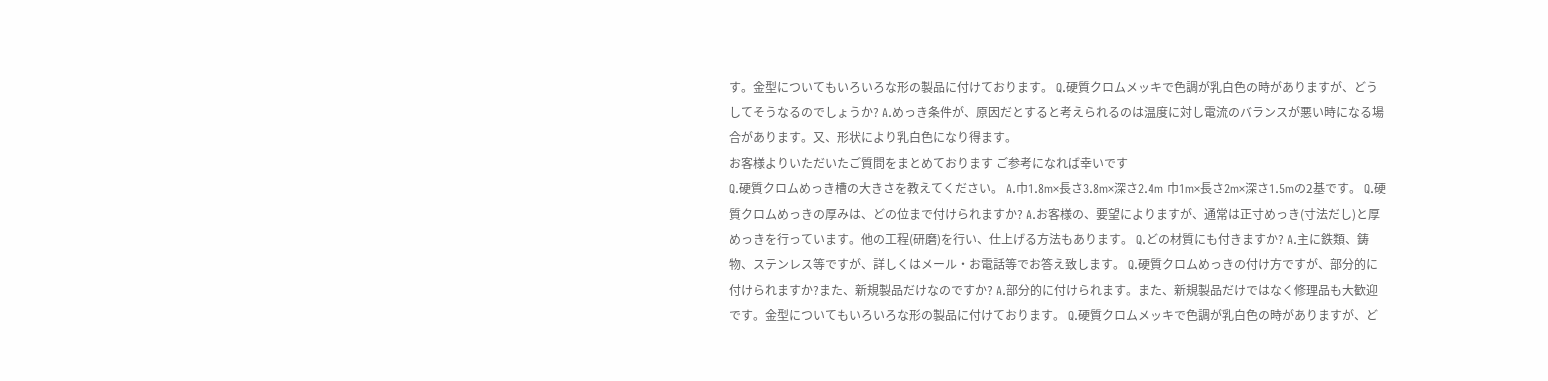す。金型についてもいろいろな形の製品に付けております。 Q.硬質クロムメッキで色調が乳白色の時がありますが、どうしてそうなるのでしょうか? A.めっき条件が、原因だとすると考えられるのは温度に対し電流のバランスが悪い時になる場合があります。又、形状により乳白色になり得ます。
お客様よりいただいたご質問をまとめております ご参考になれば幸いです
Q.硬質クロムめっき槽の大きさを教えてください。 A.巾1.8m×長さ3.8m×深さ2.4m 巾1m×長さ2m×深さ1.5mの2基です。 Q.硬質クロムめっきの厚みは、どの位まで付けられますか? A.お客様の、要望によりますが、通常は正寸めっき(寸法だし)と厚めっきを行っています。他の工程(研磨)を行い、仕上げる方法もあります。 Q.どの材質にも付きますか? A.主に鉄類、鋳物、ステンレス等ですが、詳しくはメール・お電話等でお答え致します。 Q.硬質クロムめっきの付け方ですが、部分的に付けられますか?また、新規製品だけなのですか? A.部分的に付けられます。また、新規製品だけではなく修理品も大歓迎です。金型についてもいろいろな形の製品に付けております。 Q.硬質クロムメッキで色調が乳白色の時がありますが、ど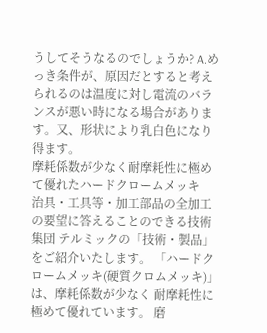うしてそうなるのでしょうか? A.めっき条件が、原因だとすると考えられるのは温度に対し電流のバランスが悪い時になる場合があります。又、形状により乳白色になり得ます。
摩耗係数が少なく耐摩耗性に極めて優れたハードクロームメッキ
治具・工具等・加工部品の全加工の要望に答えることのできる技術集団 テルミックの「技術・製品」をご紹介いたします。 「ハードクロームメッキ(硬質クロムメッキ)」は、摩耗係数が少なく 耐摩耗性に極めて優れています。 磨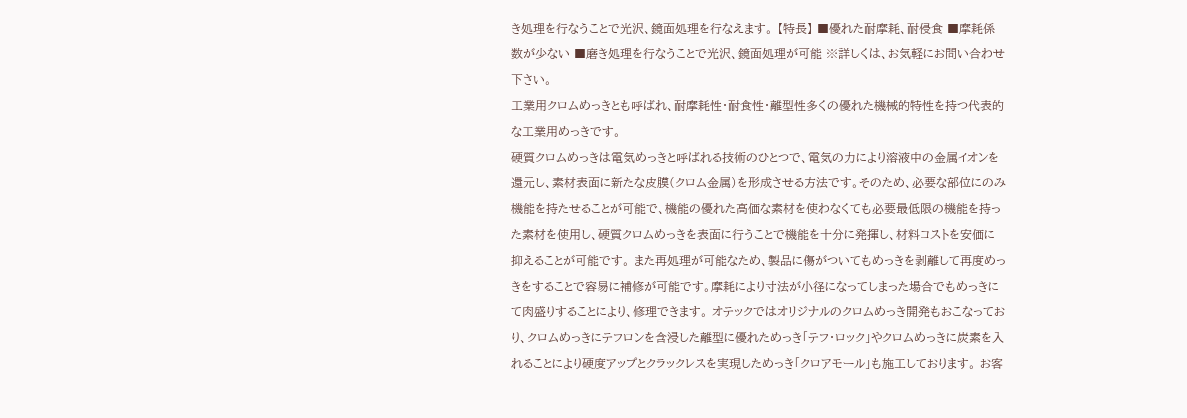き処理を行なうことで光沢、鏡面処理を行なえます。 【特長】 ■優れた耐摩耗、耐侵食 ■摩耗係数が少ない ■磨き処理を行なうことで光沢、鏡面処理が可能 ※詳しくは、お気軽にお問い合わせ下さい。
工業用クロムめっきとも呼ばれ、耐摩耗性・耐食性・離型性多くの優れた機械的特性を持つ代表的な工業用めっきです。
硬質クロムめっきは電気めっきと呼ばれる技術のひとつで、電気の力により溶液中の金属イオンを還元し、素材表面に新たな皮膜(クロム金属)を形成させる方法です。そのため、必要な部位にのみ機能を持たせることが可能で、機能の優れた高価な素材を使わなくても必要最低限の機能を持った素材を使用し、硬質クロムめっきを表面に行うことで機能を十分に発揮し、材料コストを安価に抑えることが可能です。 また再処理が可能なため、製品に傷がついてもめっきを剥離して再度めっきをすることで容易に補修が可能です。摩耗により寸法が小径になってしまった場合でもめっきにて肉盛りすることにより、修理できます。 オテックではオリジナルのクロムめっき開発もおこなっており、クロムめっきにテフロンを含浸した離型に優れためっき「テフ・ロック」やクロムめっきに炭素を入れることにより硬度アップとクラックレスを実現しためっき「クロアモール」も施工しております。 お客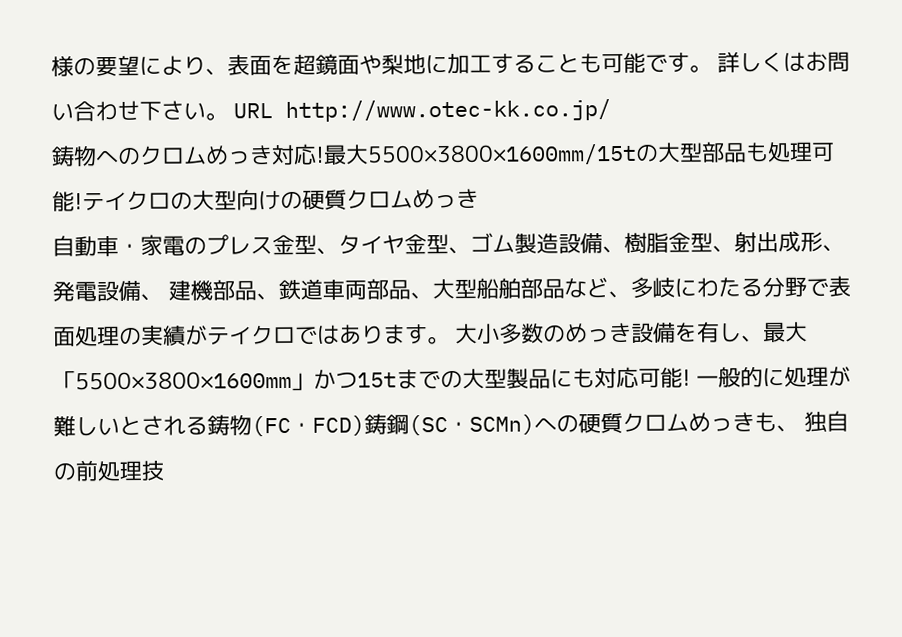様の要望により、表面を超鏡面や梨地に加工することも可能です。 詳しくはお問い合わせ下さい。 URL http://www.otec-kk.co.jp/
鋳物へのクロムめっき対応!最大5500×3800×1600mm/15tの大型部品も処理可能!テイクロの大型向けの硬質クロムめっき
自動車・家電のプレス金型、タイヤ金型、ゴム製造設備、樹脂金型、射出成形、発電設備、 建機部品、鉄道車両部品、大型船舶部品など、多岐にわたる分野で表面処理の実績がテイクロではあります。 大小多数のめっき設備を有し、最大「5500×3800×1600mm」かつ15tまでの大型製品にも対応可能! 一般的に処理が難しいとされる鋳物(FC・FCD)鋳鋼(SC・SCMn)への硬質クロムめっきも、 独自の前処理技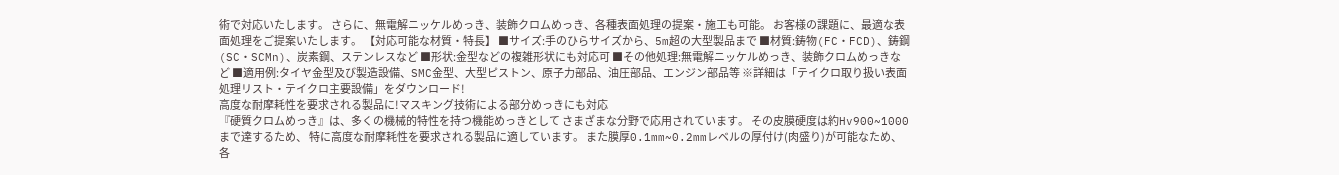術で対応いたします。 さらに、無電解ニッケルめっき、装飾クロムめっき、各種表面処理の提案・施工も可能。 お客様の課題に、最適な表面処理をご提案いたします。 【対応可能な材質・特長】 ■サイズ:手のひらサイズから、5m超の大型製品まで ■材質:鋳物(FC・FCD)、鋳鋼(SC・SCMn)、炭素鋼、ステンレスなど ■形状:金型などの複雑形状にも対応可 ■その他処理:無電解ニッケルめっき、装飾クロムめっきなど ■適用例:タイヤ金型及び製造設備、SMC金型、大型ピストン、原子力部品、油圧部品、エンジン部品等 ※詳細は「テイクロ取り扱い表面処理リスト・テイクロ主要設備」をダウンロード!
高度な耐摩耗性を要求される製品に!マスキング技術による部分めっきにも対応
『硬質クロムめっき』は、多くの機械的特性を持つ機能めっきとして さまざまな分野で応用されています。 その皮膜硬度は約Hv900~1000まで達するため、 特に高度な耐摩耗性を要求される製品に適しています。 また膜厚0.1mm~0.2mmレベルの厚付け(肉盛り)が可能なため、 各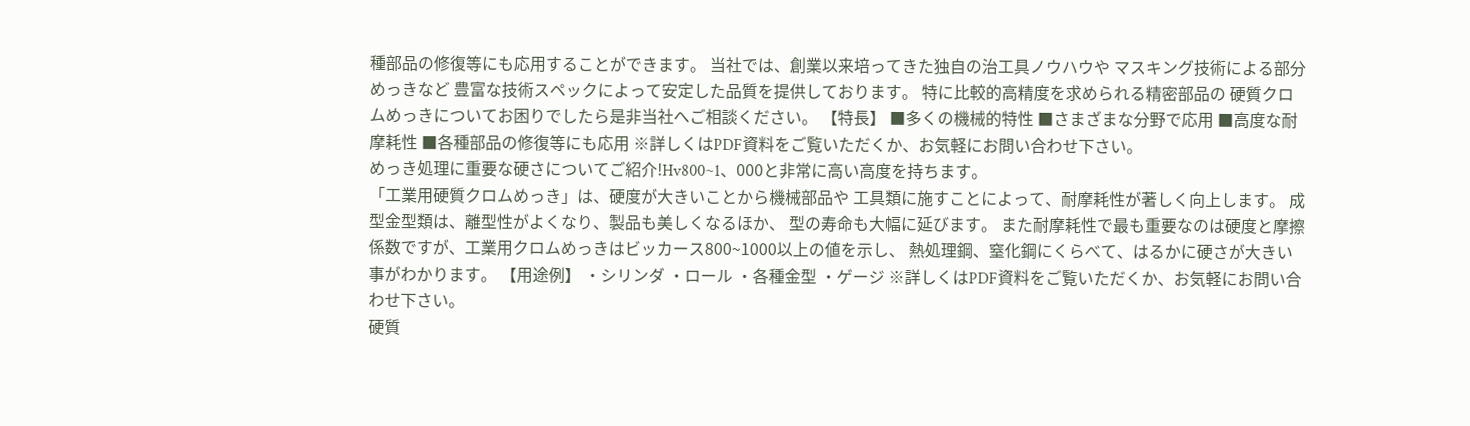種部品の修復等にも応用することができます。 当社では、創業以来培ってきた独自の治工具ノウハウや マスキング技術による部分めっきなど 豊富な技術スペックによって安定した品質を提供しております。 特に比較的高精度を求められる精密部品の 硬質クロムめっきについてお困りでしたら是非当社へご相談ください。 【特長】 ■多くの機械的特性 ■さまざまな分野で応用 ■高度な耐摩耗性 ■各種部品の修復等にも応用 ※詳しくはPDF資料をご覧いただくか、お気軽にお問い合わせ下さい。
めっき処理に重要な硬さについてご紹介!Hv800~1、000と非常に高い高度を持ちます。
「工業用硬質クロムめっき」は、硬度が大きいことから機械部品や 工具類に施すことによって、耐摩耗性が著しく向上します。 成型金型類は、離型性がよくなり、製品も美しくなるほか、 型の寿命も大幅に延びます。 また耐摩耗性で最も重要なのは硬度と摩擦係数ですが、工業用クロムめっきはビッカース800~1000以上の値を示し、 熱処理鋼、窒化鋼にくらべて、はるかに硬さが大きい事がわかります。 【用途例】 ・シリンダ ・ロール ・各種金型 ・ゲージ ※詳しくはPDF資料をご覧いただくか、お気軽にお問い合わせ下さい。
硬質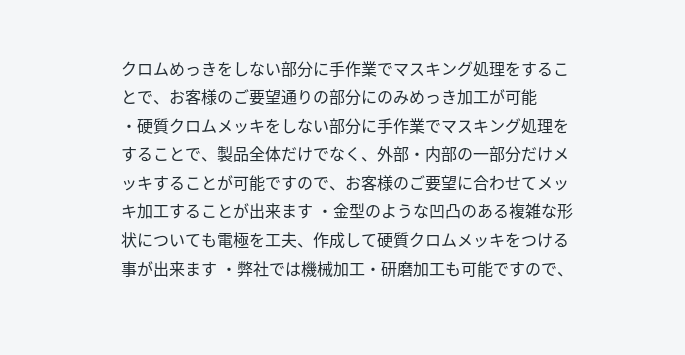クロムめっきをしない部分に手作業でマスキング処理をすることで、お客様のご要望通りの部分にのみめっき加工が可能
・硬質クロムメッキをしない部分に手作業でマスキング処理をすることで、製品全体だけでなく、外部・内部の一部分だけメッキすることが可能ですので、お客様のご要望に合わせてメッキ加工することが出来ます ・金型のような凹凸のある複雑な形状についても電極を工夫、作成して硬質クロムメッキをつける事が出来ます ・弊社では機械加工・研磨加工も可能ですので、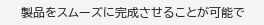製品をスムーズに完成させることが可能で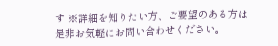す ※詳細を知りたい方、ご要望のある方は是非お気軽にお問い合わせください。